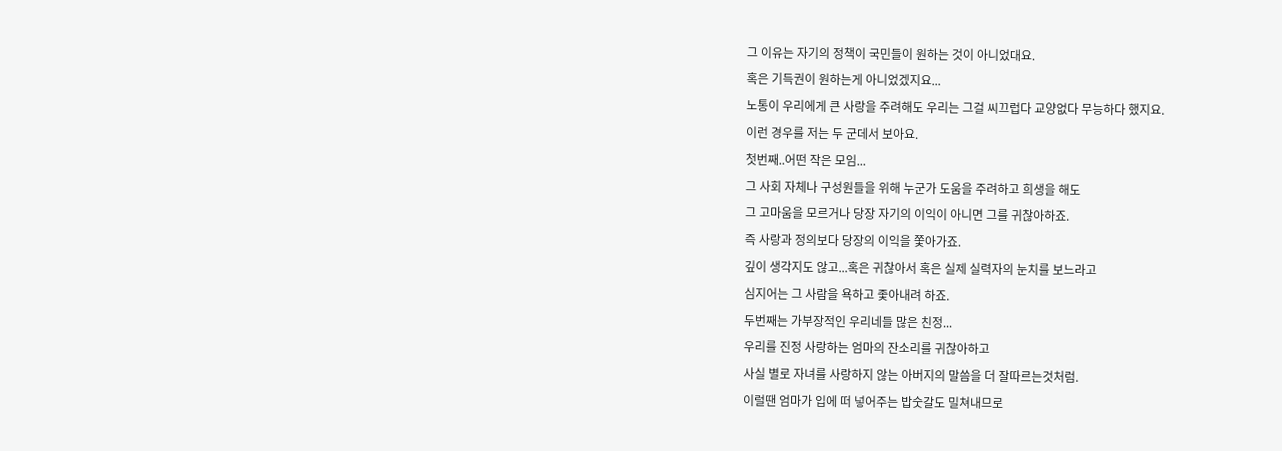그 이유는 자기의 정책이 국민들이 원하는 것이 아니었대요.
혹은 기득권이 원하는게 아니었겠지요...
노통이 우리에게 큰 사랑을 주려해도 우리는 그걸 씨끄럽다 교양없다 무능하다 했지요.
이런 경우를 저는 두 군데서 보아요.
첫번째..어떤 작은 모임...
그 사회 자체나 구성원들을 위해 누군가 도움을 주려하고 희생을 해도
그 고마움을 모르거나 당장 자기의 이익이 아니면 그를 귀찮아하죠.
즉 사랑과 정의보다 당장의 이익을 쫓아가죠.
깊이 생각지도 않고...혹은 귀찮아서 혹은 실제 실력자의 눈치를 보느라고
심지어는 그 사람을 욕하고 좇아내려 하죠.
두번째는 가부장적인 우리네들 많은 친정...
우리를 진정 사랑하는 엄마의 잔소리를 귀찮아하고
사실 별로 자녀를 사랑하지 않는 아버지의 말씀을 더 잘따르는것처럼.
이럴땐 엄마가 입에 떠 넣어주는 밥숫갈도 밀쳐내므로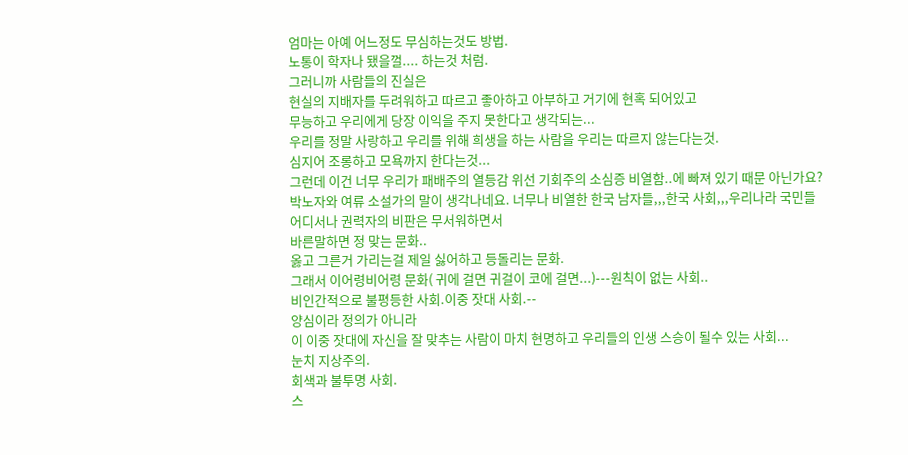엄마는 아예 어느정도 무심하는것도 방법.
노통이 학자나 됐을껄.... 하는것 처럼.
그러니까 사람들의 진실은
현실의 지배자를 두려워하고 따르고 좋아하고 아부하고 거기에 현혹 되어있고
무능하고 우리에게 당장 이익을 주지 못한다고 생각되는...
우리를 정말 사랑하고 우리를 위해 희생을 하는 사람을 우리는 따르지 않는다는것.
심지어 조롱하고 모욕까지 한다는것...
그런데 이건 너무 우리가 패배주의 열등감 위선 기회주의 소심증 비열함..에 빠져 있기 때문 아닌가요?
박노자와 여류 소설가의 말이 생각나네요. 너무나 비열한 한국 남자들,,,한국 사회,,,우리나라 국민들
어디서나 권력자의 비판은 무서워하면서
바른말하면 정 맞는 문화..
옳고 그른거 가리는걸 제일 싫어하고 등돌리는 문화.
그래서 이어령비어령 문화( 귀에 걸면 귀걸이 코에 걸면...)---원칙이 없는 사회..
비인간적으로 불평등한 사회.이중 잣대 사회.--
양심이라 정의가 아니라
이 이중 잣대에 자신을 잘 맞추는 사람이 마치 현명하고 우리들의 인생 스승이 될수 있는 사회...
눈치 지상주의.
회색과 불투명 사회.
스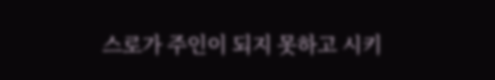스로가 주인이 되지 못하고 시키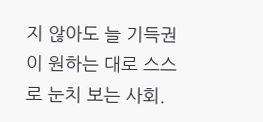지 않아도 늘 기득권이 원하는 대로 스스로 눈치 보는 사회.